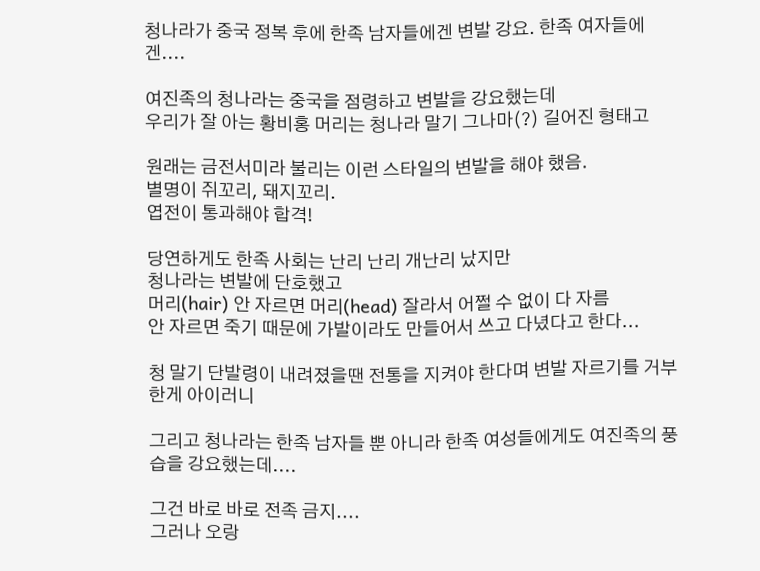청나라가 중국 정복 후에 한족 남자들에겐 변발 강요. 한족 여자들에겐....

여진족의 청나라는 중국을 점령하고 변발을 강요했는데
우리가 잘 아는 황비홍 머리는 청나라 말기 그나마(?) 길어진 형태고

원래는 금전서미라 불리는 이런 스타일의 변발을 해야 했음.
별명이 쥐꼬리, 돼지꼬리.
엽전이 통과해야 합격!

당연하게도 한족 사회는 난리 난리 개난리 났지만
청나라는 변발에 단호했고
머리(hair) 안 자르면 머리(head) 잘라서 어쩔 수 없이 다 자름
안 자르면 죽기 때문에 가발이라도 만들어서 쓰고 다녔다고 한다...

청 말기 단발령이 내려졌을땐 전통을 지켜야 한다며 변발 자르기를 거부한게 아이러니

그리고 청나라는 한족 남자들 뿐 아니라 한족 여성들에게도 여진족의 풍습을 강요했는데....

그건 바로 바로 전족 금지....
그러나 오랑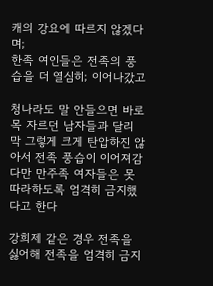캐의 강요에 따르지 않겠다며;
한족 여인들은 전족의 풍습을 더 열심히; 이어나갔고

청나라도 말 안들으면 바로 목 자르던 남자들과 달리
막 그렇게 크게 탄압하진 않아서 전족 풍습이 이어져감
다만 만주족 여자들은 못 따라하도록 엄격히 금지했다고 한다

강희제 같은 경우 전족을 싫어해 전족을 엄격히 금지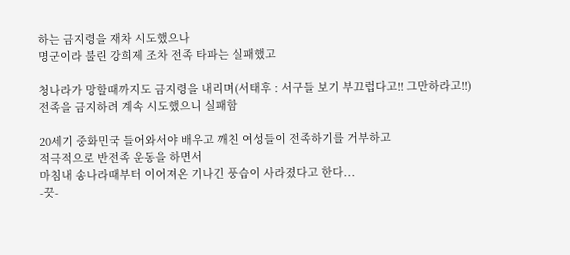하는 금지령을 재차 시도했으나
명군이라 불린 강희제 조차 전족 타파는 실패했고

청나라가 망할때까지도 금지령을 내리며(서태후 : 서구들 보기 부끄럽다고!! 그만하라고!!)
전족을 금지하려 계속 시도했으니 실패함

20세기 중화민국 들어와서야 배우고 깨친 여성들이 전족하기를 거부하고
적극적으로 반전족 운동을 하면서
마침내 송나라때부터 이어져온 기나긴 풍습이 사라졌다고 한다...
-끗-